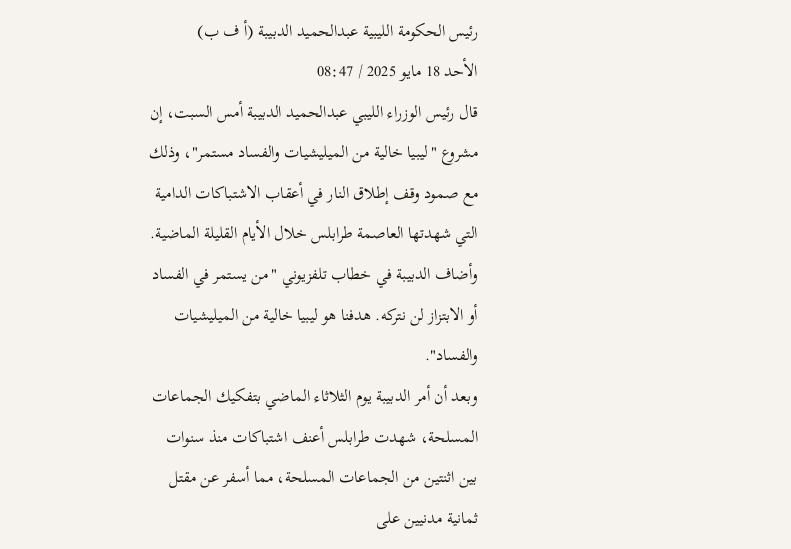رئيس الحكومة الليبية عبدالحميد الدبيبة (أ ف ب)
الأحد 18 مايو 2025 / 08:47
قال رئيس الوزراء الليبي عبدالحميد الدبيبة أمس السبت، إن مشروع "ليبيا خالية من الميليشيات والفساد مستمر"، وذلك مع صمود وقف إطلاق النار في أعقاب الاشتباكات الدامية التي شهدتها العاصمة طرابلس خلال الأيام القليلة الماضية.
وأضاف الدبيبة في خطاب تلفزيوني "من يستمر في الفساد أو الابتزاز لن نتركه. هدفنا هو ليبيا خالية من الميليشيات والفساد".
وبعد أن أمر الدبيبة يوم الثلاثاء الماضي بتفكيك الجماعات المسلحة، شهدت طرابلس أعنف اشتباكات منذ سنوات بين اثنتين من الجماعات المسلحة، مما أسفر عن مقتل ثمانية مدنيين على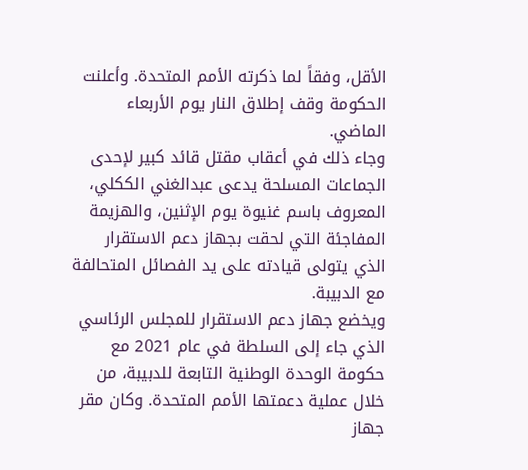الأقل، وفقاً لما ذكرته الأمم المتحدة. وأعلنت الحكومة وقف إطلاق النار يوم الأربعاء الماضي.
وجاء ذلك في أعقاب مقتل قائد كبير لإحدى الجماعات المسلحة يدعى عبدالغني الككلي، المعروف باسم غنيوة يوم الإثنين، والهزيمة المفاجئة التي لحقت بجهاز دعم الاستقرار الذي يتولى قيادته على يد الفصائل المتحالفة مع الدبيبة.
ويخضع جهاز دعم الاستقرار للمجلس الرئاسي الذي جاء إلى السلطة في عام 2021 مع حكومة الوحدة الوطنية التابعة للدبيبة، من خلال عملية دعمتها الأمم المتحدة. وكان مقر جهاز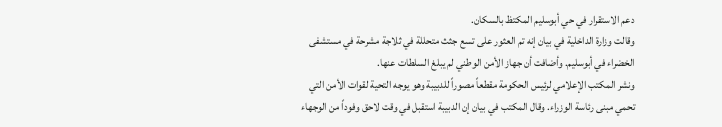دعم الاستقرار في حي أبوسليم المكتظ بالسكان.
وقالت وزارة الداخلية في بيان إنه تم العثور على تسع جثث متحللة في ثلاجة مشرحة في مستشفى الخضراء في أبوسليم. وأضافت أن جهاز الأمن الوطني لم يبلغ السلطات عنها.
ونشر المكتب الإعلامي لرئيس الحكومة مقطعاً مصوراً للدبيبة وهو يوجه التحية لقوات الأمن التي تحمي مبنى رئاسة الوزراء. وقال المكتب في بيان إن الدبيبة استقبل في وقت لاحق وفوداً من الوجهاء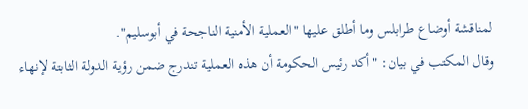لمناقشة أوضاع طرابلس وما أطلق عليها "العملية الأمنية الناجحة في أبوسليم".
وقال المكتب في بيان: "أكد رئيس الحكومة أن هذه العملية تندرج ضمن رؤية الدولة الثابتة لإنهاء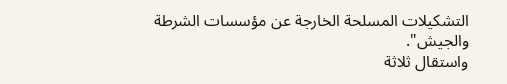التشكيلات المسلحة الخارجة عن مؤسسات الشرطة والجيش".
واستقال ثلاثة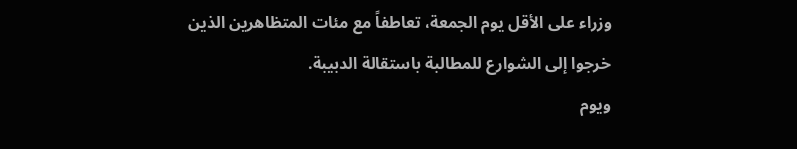وزراء على الأقل يوم الجمعة، تعاطفاً مع مئات المتظاهرين الذين خرجوا إلى الشوارع للمطالبة باستقالة الدبيبة.
ويوم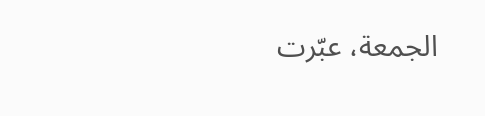الجمعة، عبّرت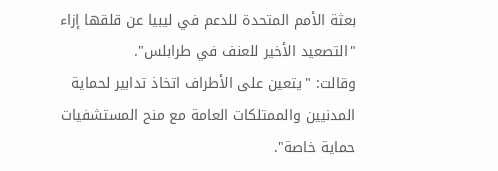بعثة الأمم المتحدة للدعم في ليبيا عن قلقها إزاء "التصعيد الأخير للعنف في طرابلس".
وقالت: "يتعين على الأطراف اتخاذ تدابير لحماية المدنيين والممتلكات العامة مع منح المستشفيات حماية خاصة".